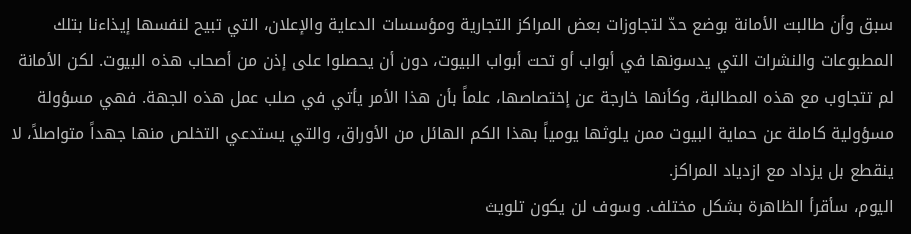سبق وأن طالبت الأمانة بوضع حدّ لتجاوزات بعض المراكز التجارية ومؤسسات الدعاية والإعلان، التي تبيح لنفسها إيذاءنا بتلك المطبوعات والنشرات التي يدسونها في أبواب أو تحت أبواب البيوت، دون أن يحصلوا على إذن من أصحاب هذه البيوت. لكن الأمانة لم تتجاوب مع هذه المطالبة، وكأنها خارجة عن إختصاصها، علماً بأن هذا الأمر يأتي في صلب عمل هذه الجهة. فهي مسؤولة مسؤولية كاملة عن حماية البيوت ممن يلوثها يومياً بهذا الكم الهائل من الأوراق، والتي يستدعي التخلص منها جهداً متواصلاً، لا ينقطع بل يزداد مع ازدياد المراكز.
اليوم، سأقرأ الظاهرة بشكل مختلف. وسوف لن يكون تلويث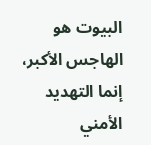البيوت هو الهاجس الأكبر، إنما التهديد الأمني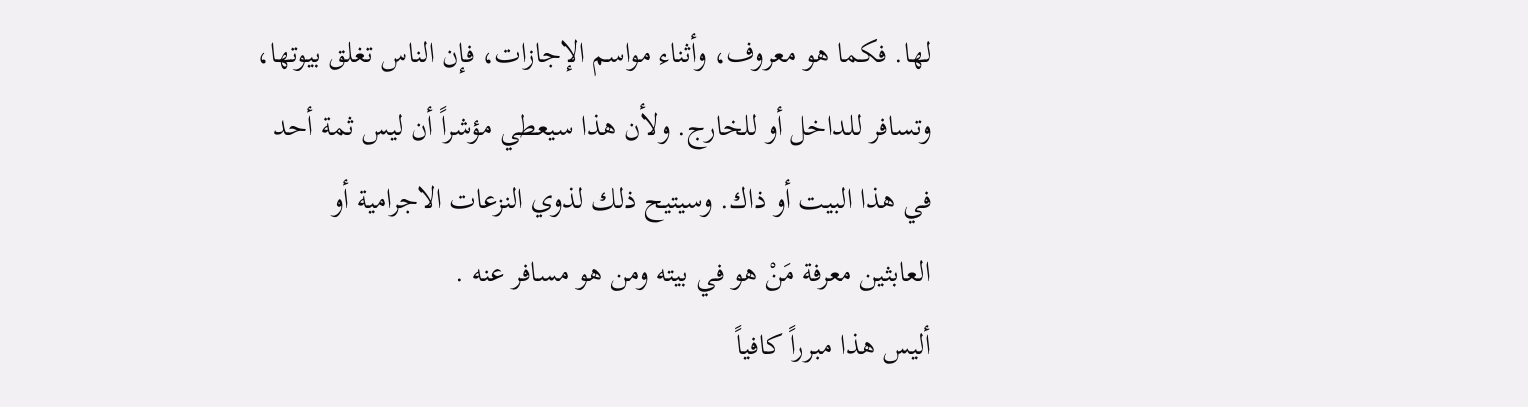لها. فكما هو معروف، وأثناء مواسم الإجازات، فإن الناس تغلق بيوتها، وتسافر للداخل أو للخارج. ولأن هذا سيعطي مؤشراً أن ليس ثمة أحد في هذا البيت أو ذاك. وسيتيح ذلك لذوي النزعات الاجرامية أو العابثين معرفة مَنْ هو في بيته ومن هو مسافر عنه .
أليس هذا مبرراً كافياً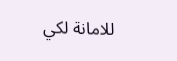للامانة لكي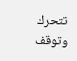تتحرك وتوقف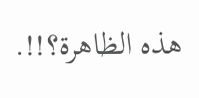هذه الظاهرة؟!!.